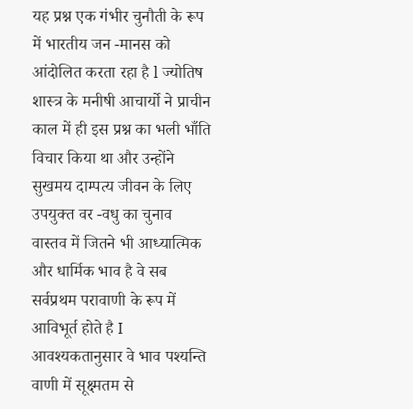यह प्रश्न एक गंभीर चुनौती के रूप में भारतीय जन -मानस को आंदोलित करता रहा है l ज्योतिष शास्त्र के मनीषी आचार्यो ने प्राचीन काल में ही इस प्रश्न का भली भाँति विचार किया था और उन्होंने सुखमय दाम्पत्य जीवन के लिए उपयुक्त वर -वधु का चुनाव
वास्तव में जितने भी आध्यात्मिक और धार्मिक भाव है वे सब सर्वप्रथम परावाणी के रूप में आविभूर्त होते है I आवश्यकतानुसार वे भाव पश्यन्ति वाणी में सूक्ष्मतम से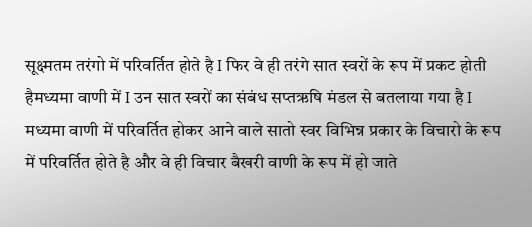सूक्ष्मतम तरंगो में परिवर्तित होते है I फिर वे ही तरंगे सात स्वरों के रूप में प्रकट होती हैमध्यमा वाणी में I उन सात स्वरों का संबंध सप्तऋषि मंडल से बतलाया गया है I मध्यमा वाणी में परिवर्तित होकर आने वाले सातो स्वर विभिन्न प्रकार के विचारो के रूप में परिवर्तित होते है और वे ही विचार बैखरी वाणी के रूप में हो जाते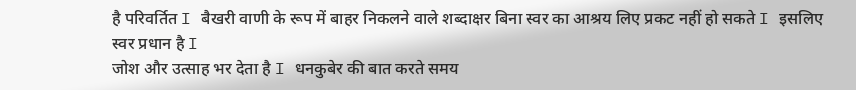है परिवर्तित I बैखरी वाणी के रूप में बाहर निकलने वाले शब्दाक्षर बिना स्वर का आश्रय लिए प्रकट नहीं हो सकते I इसलिए स्वर प्रधान है I
जोश और उत्साह भर देता है I धनकुबेर की बात करते समय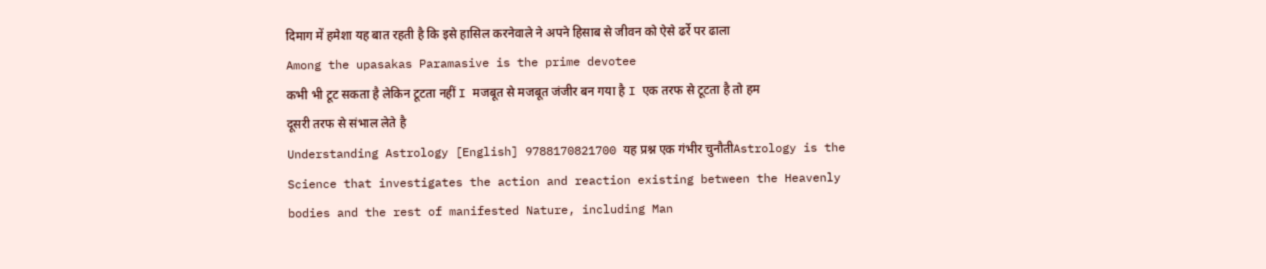दिमाग में हमेशा यह बात रहती है कि इसे हासिल करनेवाले ने अपने हिसाब से जीवन को ऐसे ढर्रे पर ढाला
Among the upasakas Paramasive is the prime devotee
कभी भी टूट सकता है लेकिन टूटता नहीं I मजबूत से मजबूत जंजीर बन गया है I एक तरफ से टूटता है तो हम दूसरी तरफ से संभाल लेते है
Understanding Astrology [English] 9788170821700 यह प्रश्न एक गंभीर चुनौतीAstrology is the Science that investigates the action and reaction existing between the Heavenly bodies and the rest of manifested Nature, including Man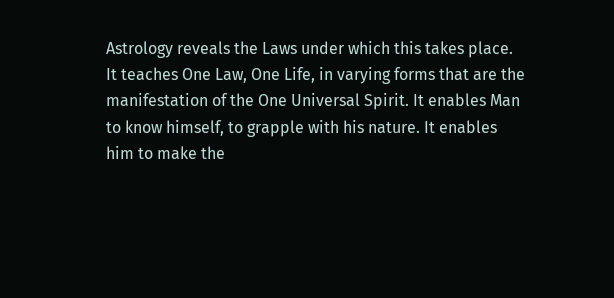Astrology reveals the Laws under which this takes place. It teaches One Law, One Life, in varying forms that are the manifestation of the One Universal Spirit. It enables Man to know himself, to grapple with his nature. It enables him to make the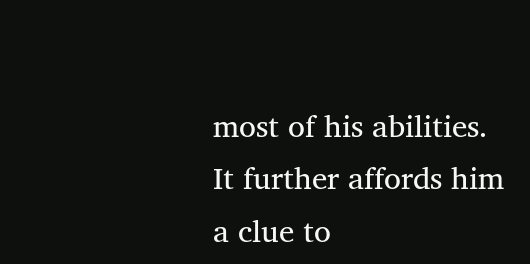most of his abilities. It further affords him a clue to